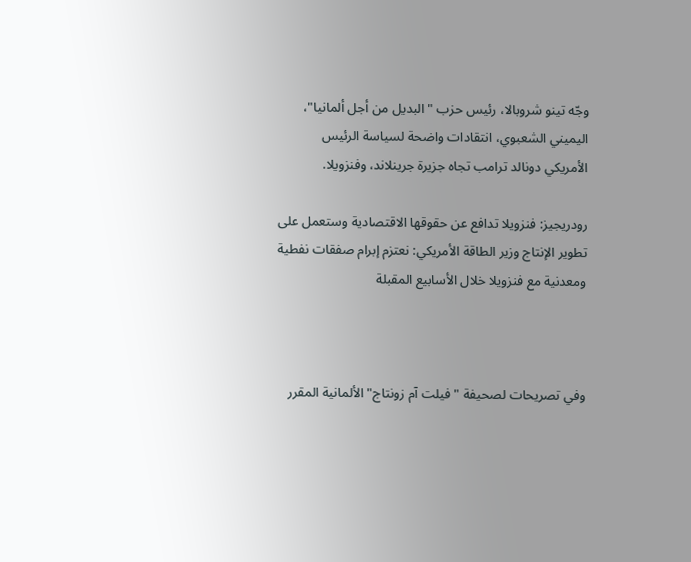وجّه تينو شروبالا، رئيس حزب "البديل من أجل ألمانيا"، اليميني الشعبوي، انتقادات واضحة لسياسة الرئيس الأمريكي دونالد ترامب تجاه جزيرة جرينلاند، وفنزويلا.

رودريجيز: فنزويلا تدافع عن حقوقها الاقتصادية وستعمل على تطوير الإنتاج وزير الطاقة الأمريكي: نعتزم إبرام صفقات نفطية ومعدنية مع فنزويلا خلال الأسابيع المقبلة



وفي تصريحات لصحيفة "فيلت آم زونتاج" الألمانية المقرر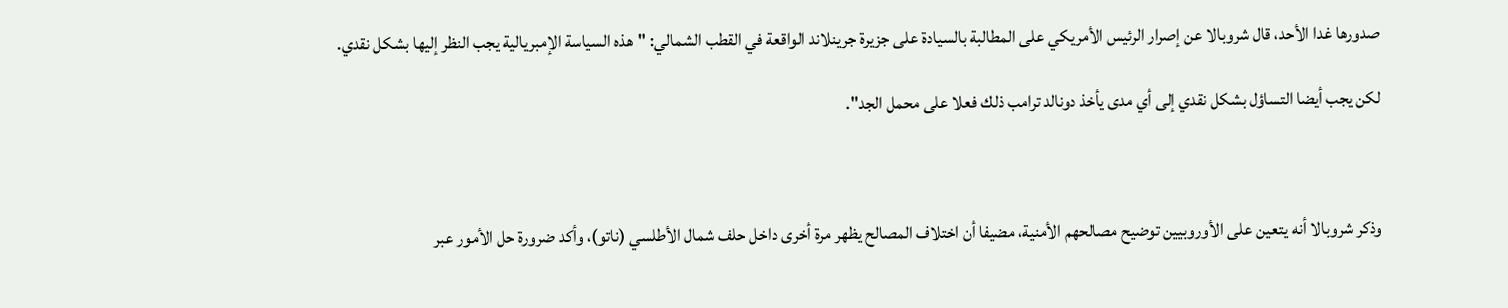صدورها غدا الأحد، قال شروبالا عن إصرار الرئيس الأمريكي على المطالبة بالسيادة على جزيرة جرينلاند الواقعة في القطب الشمالي: "هذه السياسة الإمبريالية يجب النظر إليها بشكل نقدي.

لكن يجب أيضا التساؤل بشكل نقدي إلى أي مدى يأخذ دونالد ترامب ذلك فعلا على محمل الجد".



وذكر شروبالا أنه يتعين على الأوروبيين توضيح مصالحهم الأمنية، مضيفا أن اختلاف المصالح يظهر مرة أخرى داخل حلف شمال الأطلسي (ناتو)، وأكد ضرورة حل الأمور عبر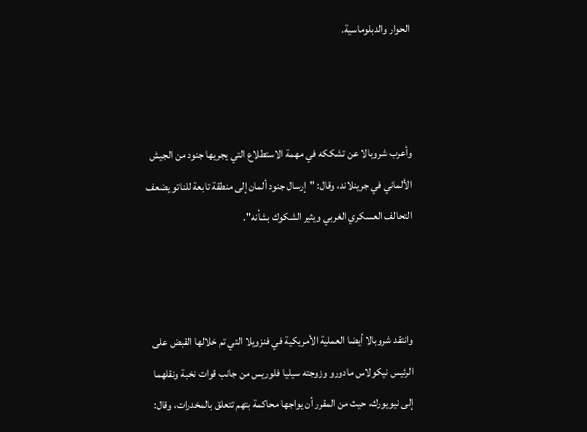الحوار والدبلوماسية.



وأعرب شروبالا عن تشككه في مهمة الاستطلاع التي يجريها جنود من الجيش الألماني في جرينلاند، وقال: "إرسال جنود ألمان إلى منطقة تابعة للناتو يضعف التحالف العسكري الغربي ويثير الشكوك بشأنه".



وانتقد شروبالا أيضا العملية الأمريكية في فنزويلا التي تم خلالها القبض على الرئيس نيكولاس مادورو وزوجته سيليا فلوريس من جانب قوات نخبة ونقلهما إلى نيويورك، حيث من المقرر أن يواجها محاكمة بتهم تتعلق بالمخدرات، وقال: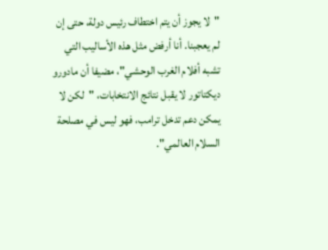"لا يجوز أن يتم اختطاف رئيس دولة، حتى إن لم يعجبنا. أنا أرفض مثل هذه الأساليب التي تشبه أفلام الغرب الوحشي"، مضيفا أن مادورو ديكتاتور لا يقبل نتائج الانتخابات، "لكن لا يمكن دعم تدخل ترامب، فهو ليس في مصلحة السلام العالمي".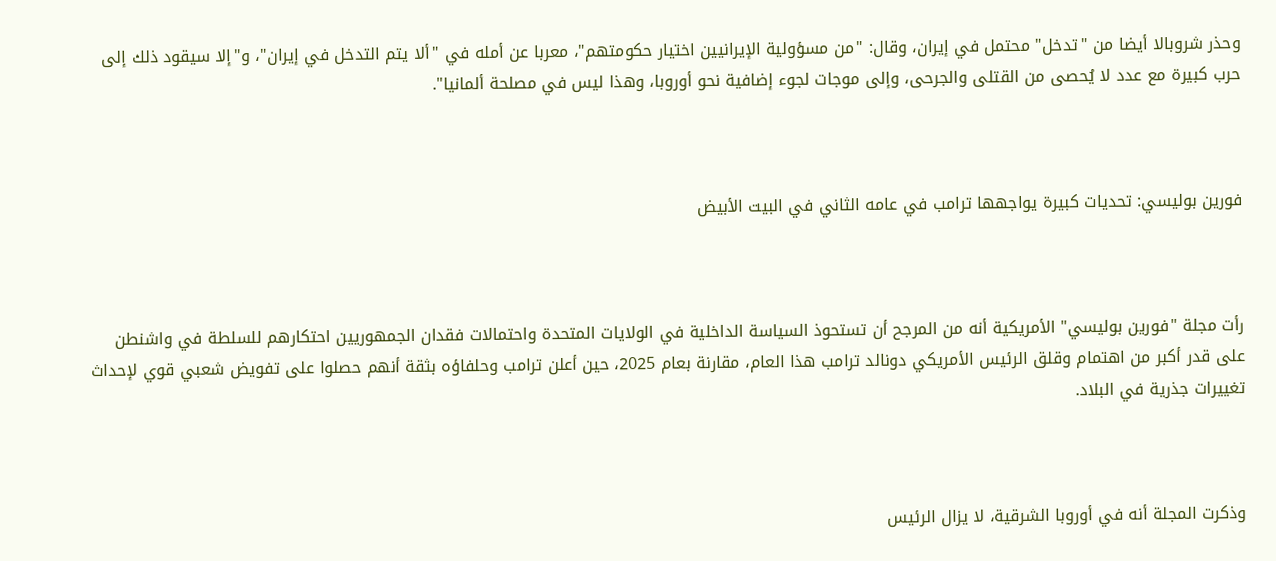وحذر شروبالا أيضا من "تدخل" محتمل في إيران، وقال: "من مسؤولية الإيرانيين اختيار حكومتهم"، معربا عن أمله في "ألا يتم التدخل في إيران"، و"إلا سيقود ذلك إلى حرب كبيرة مع عدد لا يُحصى من القتلى والجرحى، وإلى موجات لجوء إضافية نحو أوروبا، وهذا ليس في مصلحة ألمانيا".



فورين بوليسي: تحديات كبيرة يواجهها ترامب في عامه الثاني في البيت الأبيض



رأت مجلة "فورين بوليسي" الأمريكية أنه من المرجح أن تستحوذ السياسة الداخلية في الولايات المتحدة واحتمالات فقدان الجمهوريين احتكارهم للسلطة في واشنطن على قدر أكبر من اهتمام وقلق الرئيس الأمريكي دونالد ترامب هذا العام، مقارنة بعام 2025، حين أعلن ترامب وحلفاؤه بثقة أنهم حصلوا على تفويض شعبي قوي لإحداث تغييرات جذرية في البلاد.



وذكرت المجلة أنه في أوروبا الشرقية، لا يزال الرئيس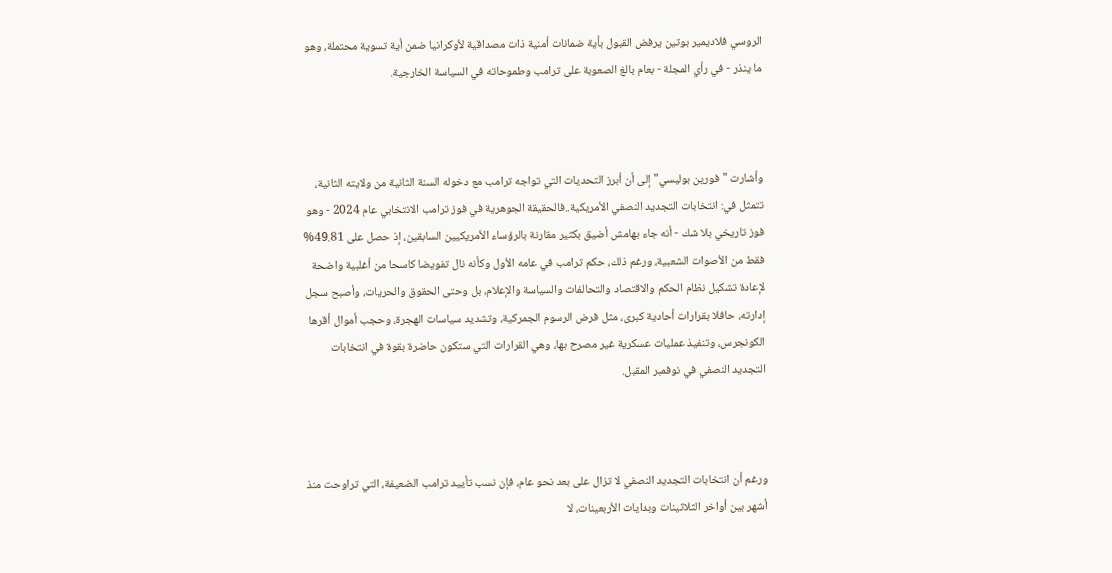الروسي فلاديمير بوتين يرفض القبول بأية ضمانات أمنية ذات مصداقية لأوكرانيا ضمن أية تسوية محتملة، وهو ما ينذر - في رأي المجلة - بعام بالغ الصعوبة على ترامب وطموحاته في السياسة الخارجية.



وأشارت "فورين بوليسي" إلى أن أبرز التحديات التي تواجه ترامب مع دخوله السنة الثانية من ولايته الثانية، تتمثل في: انتخابات التجديد النصفي الأمريكية..فالحقيقة الجوهرية في فوز ترامب الانتخابي عام 2024 - وهو فوز تاريخي بلا شك - أنه جاء بهامش أضيق بكثير مقارنة بالرؤساء الأمريكيين السابقين، إذ حصل على 49.81% فقط من الأصوات الشعبية، ورغم ذلك، حكم ترامب في عامه الأول وكأنه نال تفويضا كاسحا من أغلبية واضحة لإعادة تشكيل نظام الحكم والاقتصاد والتحالفات والسياسة والإعلام، بل وحتى الحقوق والحريات، وأصبح سجل إدارته، حافلا بقرارات أحادية كبرى، مثل فرض الرسوم الجمركية، وتشديد سياسات الهجرة، وحجب أموال أقرها الكونجرس، وتنفيذ عمليات عسكرية غير مصرح بها، وهي القرارات التي ستكون حاضرة بقوة في انتخابات التجديد النصفي في نوفمبر المقبل.



ورغم أن انتخابات التجديد النصفي لا تزال على بعد نحو عام، فإن نسب تأييد ترامب الضعيفة، التي تراوحت منذ أشهر بين أواخر الثلاثينات وبدايات الأربعينات، لا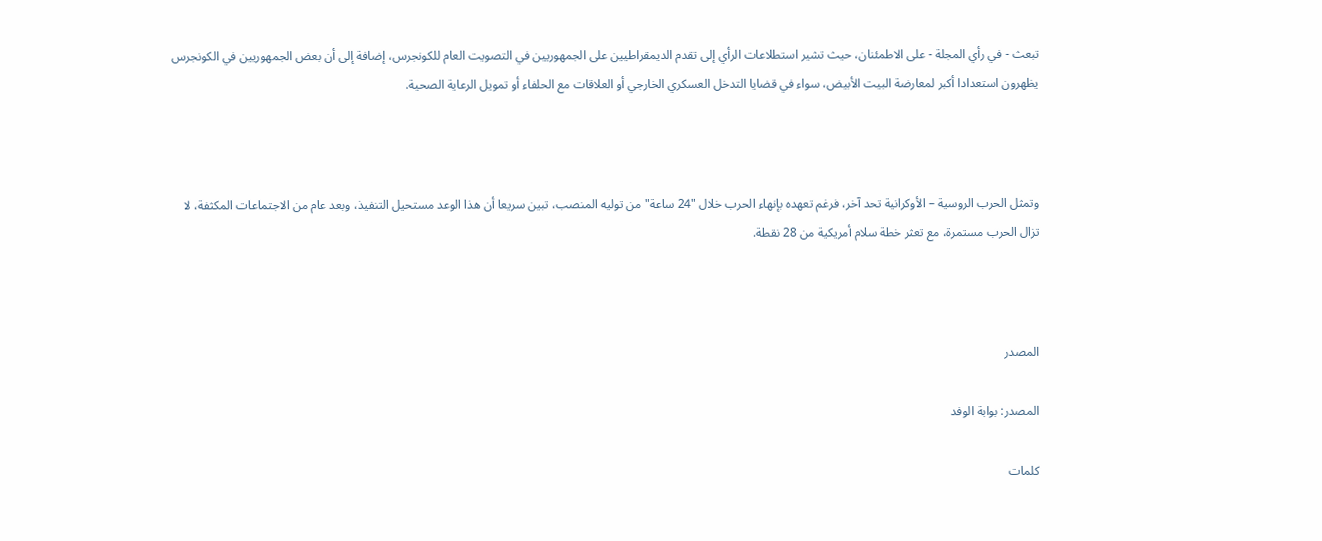تبعث - في رأي المجلة - على الاطمئنان، حيث تشير استطلاعات الرأي إلى تقدم الديمقراطيين على الجمهوريين في التصويت العام للكونجرس، إضافة إلى أن بعض الجمهوريين في الكونجرس يظهرون استعدادا أكبر لمعارضة البيت الأبيض، سواء في قضايا التدخل العسكري الخارجي أو العلاقات مع الحلفاء أو تمويل الرعاية الصحية.



وتمثل الحرب الروسية – الأوكرانية تحد آخر، فرغم تعهده بإنهاء الحرب خلال "24 ساعة" من توليه المنصب، تبين سريعا أن هذا الوعد مستحيل التنفيذ، وبعد عام من الاجتماعات المكثفة، لا تزال الحرب مستمرة، مع تعثر خطة سلام أمريكية من 28 نقطة.



المصدر

المصدر: بوابة الوفد

كلمات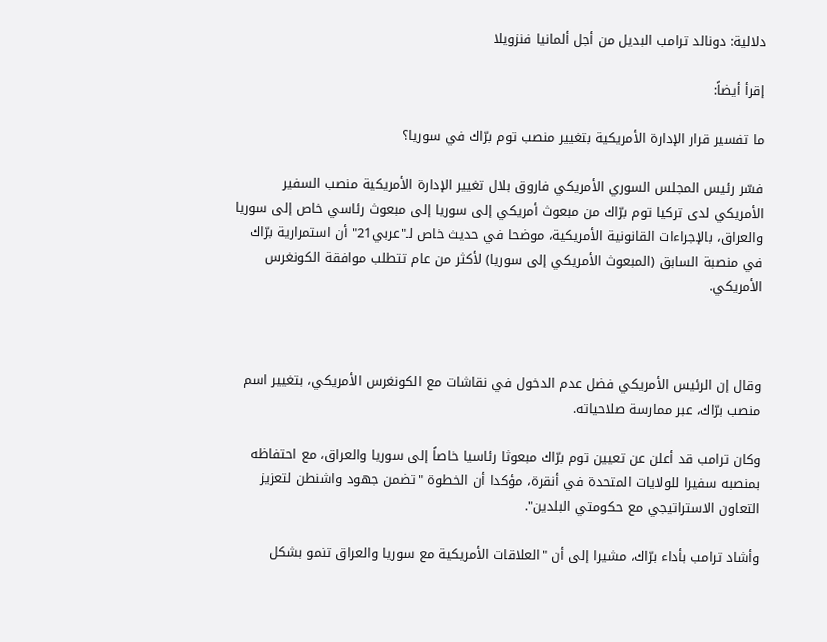دلالية: دونالد ترامب البديل من أجل ألمانيا فنزويلا

إقرأ أيضاً:

ما تفسير قرار الإدارة الأمريكية بتغيير منصب توم برّاك في سوريا؟

فسّر رئيس المجلس السوري الأمريكي فاروق بلال تغيير الإدارة الأمريكية منصب السفير الأمريكي لدى تركيا توم برّاك من مبعوث أمريكي إلى سوريا إلى مبعوث رئاسي خاص إلى سوريا والعراق، بالإجراءات القانونية الأمريكية، موضحا في حديث خاص لـ"عربي21" أن استمرارية برّاك في منصبة السابق (المبعوث الأمريكي إلى سوريا) لأكثر من عام تتطلب موافقة الكونغرس الأمريكي.



وقال إن الرئيس الأمريكي فضل عدم الدخول في نقاشات مع الكونغرس الأمريكي، بتغيير اسم منصب برّاك، عبر ممارسة صلاحياته.

وكان ترامب قد أعلن عن تعيين توم برّاك مبعوثا رئاسيا خاصاً إلى سوريا والعراق، مع احتفاظه بمنصبه سفيرا للولايات المتحدة في أنقرة، مؤكدا أن الخطوة "تضمن جهود واشنطن لتعزيز التعاون الاستراتيجي مع حكومتي البلدين".

وأشاد ترامب بأداء برّاك، مشيرا إلى أن "العلاقات الأمريكية مع سوريا والعراق تنمو بشكل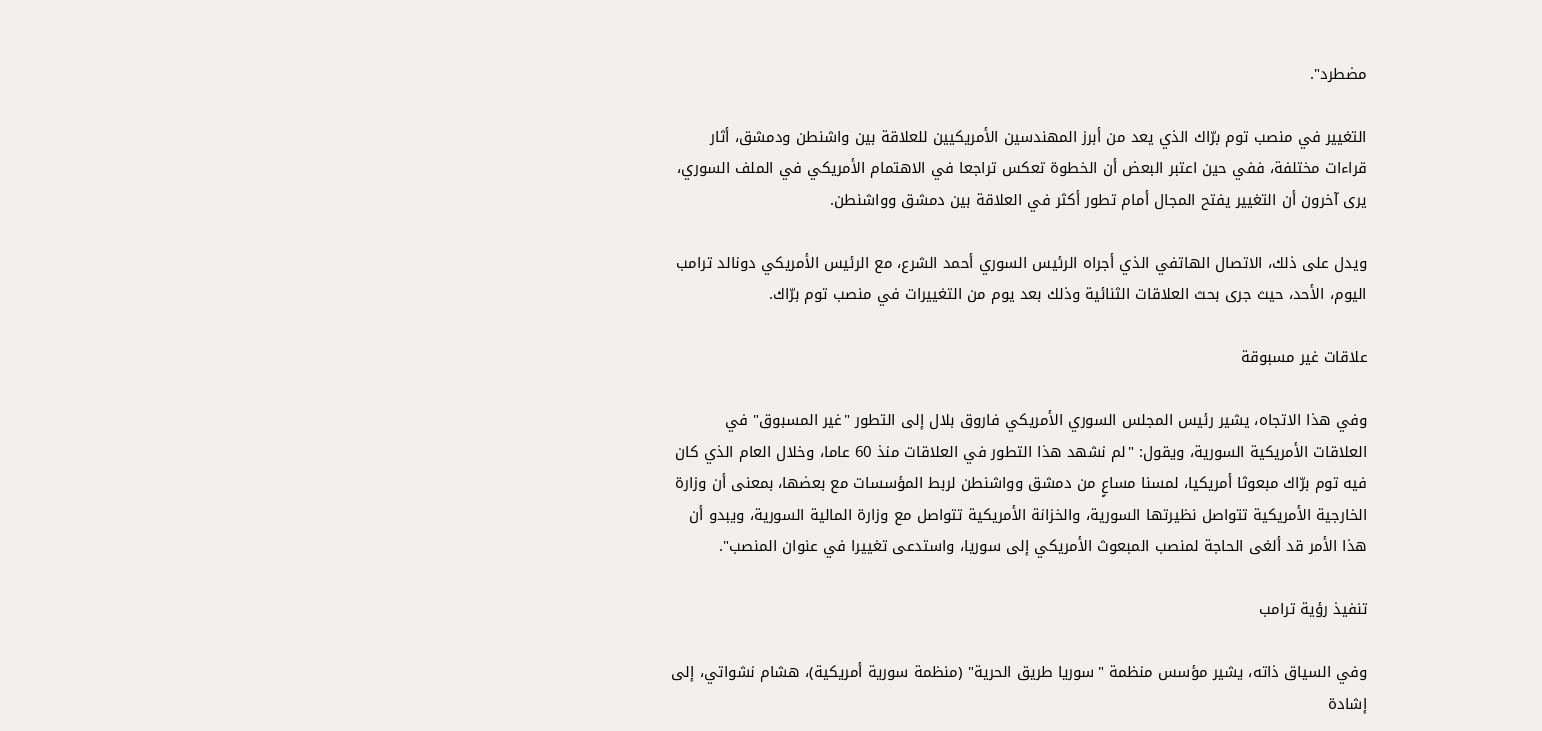مضطرد".

التغيير في منصب توم برّاك الذي يعد من أبرز المهندسين الأمريكيين للعلاقة بين واشنطن ودمشق، أثار قراءات مختلفة، ففي حين اعتبر البعض أن الخطوة تعكس تراجعا في الاهتمام الأمريكي في الملف السوري، يرى آخرون أن التغيير يفتح المجال أمام تطور أكثر في العلاقة بين دمشق وواشنطن.

ويدل على ذلك، الاتصال الهاتفي الذي أجراه الرئيس السوري أحمد الشرع، مع الرئيس الأمريكي دونالد ترامب اليوم، الأحد، حيث جرى بحث العلاقات الثنائية وذلك بعد يوم من التغييرات في منصب توم برّاك.

علاقات غير مسبوقة

وفي هذا الاتجاه، يشير رئيس المجلس السوري الأمريكي فاروق بلال إلى التطور "غير المسبوق" في العلاقات الأمريكية السورية، ويقول: "لم نشهد هذا التطور في العلاقات منذ 60 عاما، وخلال العام الذي كان فيه توم برّاك مبعوثا أمريكيا، لمسنا مساعٍ من دمشق وواشنطن لربط المؤسسات مع بعضها، بمعنى أن وزارة الخارجية الأمريكية تتواصل نظيرتها السورية، والخزانة الأمريكية تتواصل مع وزارة المالية السورية، ويبدو أن هذا الأمر قد ألغى الحاجة لمنصب المبعوث الأمريكي إلى سوريا، واستدعى تغييرا في عنوان المنصب".

تنفيذ رؤية ترامب

وفي السياق ذاته، يشير مؤسس منظمة "سوريا طريق الحرية" (منظمة سورية أمريكية)، هشام نشواتي، إلى إشادة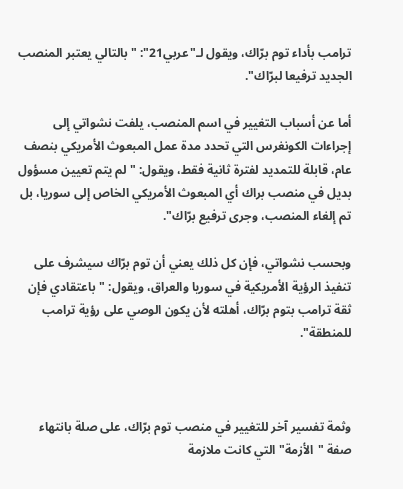ترامب بأداء توم برّاك، ويقول لـ"عربي21": "بالتالي يعتبر المنصب الجديد ترفيعا لبرّاك".

أما عن أسباب التغيير في اسم المنصب، يلفت نشواتي إلى إجراءات الكونغرس التي تحدد مدة عمل المبعوث الأمريكي بنصف عام، قابلة للتمديد لفترة ثانية فقط، ويقول: "لم يتم تعيين مسؤول بديل في منصب براك أي المبعوث الأمريكي الخاص إلى سوريا، بل تم إلغاء المنصب، وجرى ترفيع برّاك".

وبحسب نشواتي، فإن كل ذلك يعني أن توم برّاك سيشرف على تنفيذ الرؤية الأمريكية في سوريا والعراق، ويقول: "باعتقادي فإن ثقة ترامب بتوم برّاك، أهلته لأن يكون الوصي على رؤية ترامب للمنطقة".



وثمة تفسير آخر للتغيير في منصب توم برّاك، على صلة بانتهاء صفة "الأزمة" التي كانت ملازمة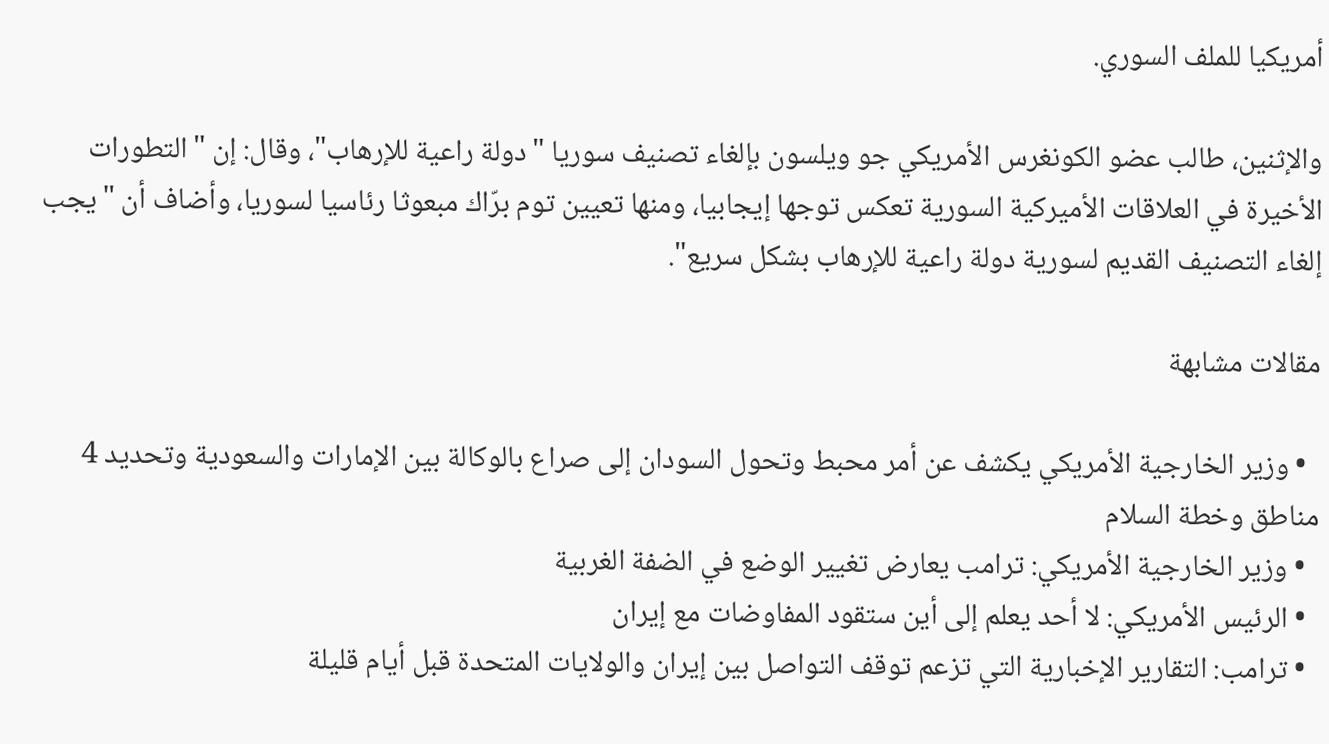أمريكيا للملف السوري.

والإثنين، طالب عضو الكونغرس الأمريكي جو ويلسون بإلغاء تصنيف سوريا "دولة راعية للإرهاب"، وقال: إن "التطورات الأخيرة في العلاقات الأميركية السورية تعكس توجها إيجابيا، ومنها تعيين توم برّاك مبعوثا رئاسيا لسوريا، وأضاف أن "يجب إلغاء التصنيف القديم لسورية دولة راعية للإرهاب بشكل سريع".

مقالات مشابهة

  • وزير الخارجية الأمريكي يكشف عن أمر محبط وتحول السودان إلى صراع بالوكالة بين الإمارات والسعودية وتحديد 4 مناطق وخطة السلام
  • وزير الخارجية الأمريكي: ترامب يعارض تغيير الوضع في الضفة الغربية
  • الرئيس الأمريكي: لا أحد يعلم إلى أين ستقود المفاوضات مع إيران
  • ترامب: التقارير الإخبارية التي تزعم توقف التواصل بين إيران والولايات المتحدة قبل أيام قليلة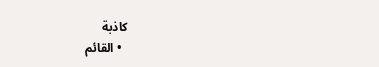كاذبة
  • القائم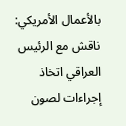بالأعمال الأمريكي: ناقش مع الرئيس العراقي اتخاذ إجراءات لصون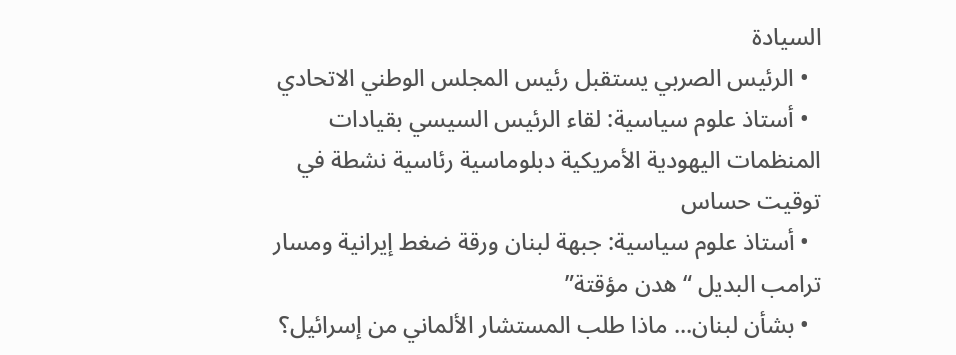السيادة
  • الرئيس الصربي يستقبل رئيس المجلس الوطني الاتحادي
  • أستاذ علوم سياسية: لقاء الرئيس السيسي بقيادات المنظمات اليهودية الأمريكية دبلوماسية رئاسية نشطة في توقيت حساس
  • أستاذ علوم سياسية: جبهة لبنان ورقة ضغط إيرانية ومسار ترامب البديل “هدن مؤقتة”
  • بشأن لبنان... ماذا طلب المستشار الألماني من إسرائيل؟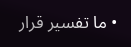• ما تفسير قرار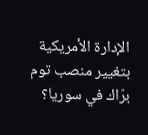الإدارة الأمريكية بتغيير منصب توم برّاك في سوريا؟